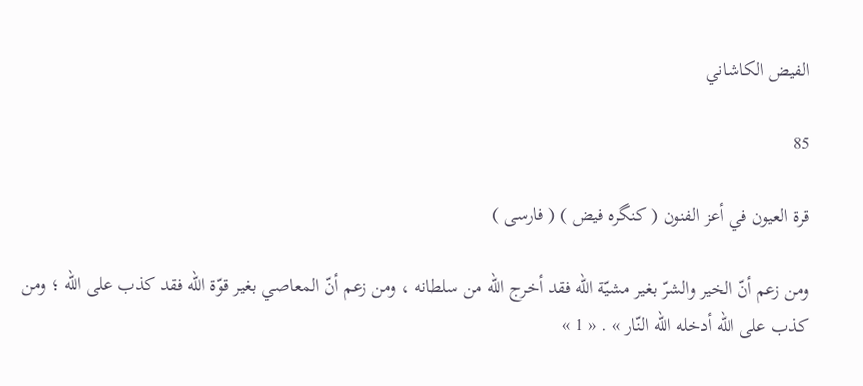الفيض الكاشاني

85

قرة العيون في أعز الفنون ( كنگره فيض ) ( فارسى )

ومن زعم أنّ الخير والشرّ بغير مشيّة الله فقد أخرج الله من سلطانه ، ومن زعم أنّ المعاصي بغير قوّة الله فقد كذب على الله ؛ ومن كذب على الله أدخله الله النّار » . « 1 »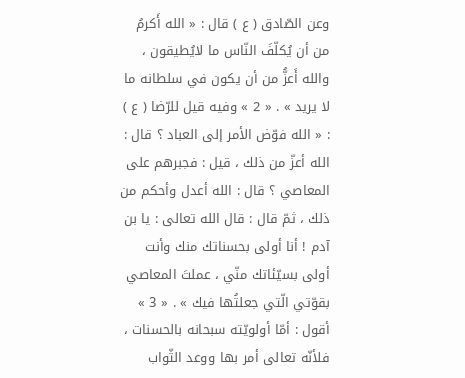وعن الصّادق ( ع ) قال : « الله أَكرمُ من أن يُكلّفَ النّاس ما لايُطيقون ، والله أَعزُّ من أن يكون في سلطانه ما لا يريد » . « 2 » وفيه قيل للرّضا ( ع ) : « الله فوّض الأمر إلى العباد ؟ قال : الله أعزّ من ذلك ، قيل : فجبرهم على المعاصي ؟ قال : الله أعدل وأحكم من ذلك ، ثمّ قال : قال الله تعالى : يا بن آدم ! أنا أولى بحسناتك منك وأنت أولى بسيّئاتك منّي ، عملتَ المعاصي بقوّتي الّتي جعلتُها فيك » . « 3 » أقول : أمّا أولويّته سبحانه بالحسنات ، فلأنّه تعالى أمر بها ووعد الثّواب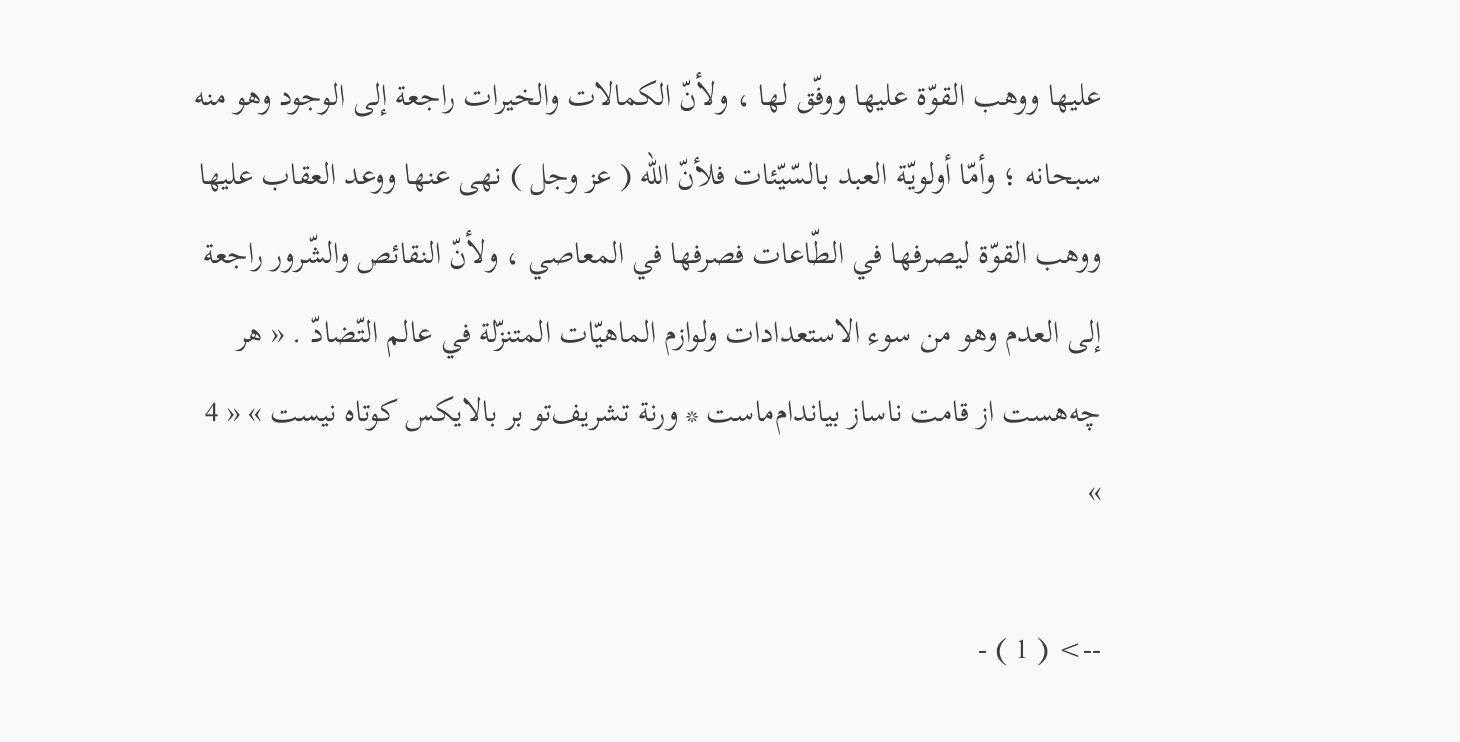عليها ووهب القوّة عليها ووفّق لها ، ولأنّ الكمالات والخيرات راجعة إلى الوجود وهو منه سبحانه ؛ وأمّا أولويّة العبد بالسّيّئات فلأنّ الله ( عز وجل ) نهى عنها ووعد العقاب عليها ووهب القوّة ليصرفها في الطّاعات فصرفها في المعاصي ، ولأنّ النقائص والشّرور راجعة إلى العدم وهو من سوء الاستعدادات ولوازم الماهيّات المتنزّلة في عالم التّضادّ . « هر چه‌هست از قامت ناساز بياندام‌ماست * ورنة تشريف‌تو بر بالايكس كوتاه نيست » « 4 »

--> ( 1 ) -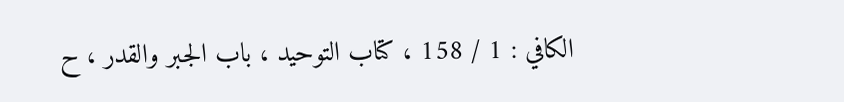الكافي : 1 / 158 ، كتاب التوحيد ، باب الجبر والقدر ، ح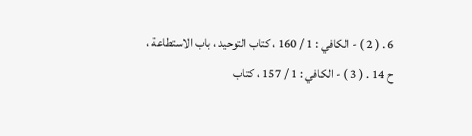6 . ( 2 ) - الكافي : 1 / 160 ، كتاب التوحيد ، باب الاستطاعة ، ح 14 . ( 3 ) - الكافي : 1 / 157 ، كتاب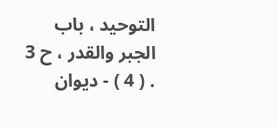التوحيد ، باب الجبر والقدر ، ح 3 . ( 4 ) - ديوان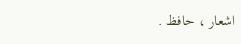اشعار ، حافظ .